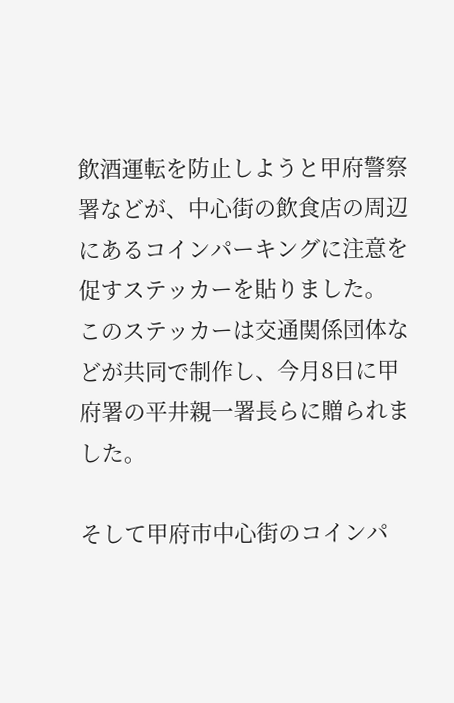飲酒運転を防止しようと甲府警察署などが、中心街の飲食店の周辺にあるコインパーキングに注意を促すステッカーを貼りました。
このステッカーは交通関係団体などが共同で制作し、今月8日に甲府署の平井親一署長らに贈られました。

そして甲府市中心街のコインパ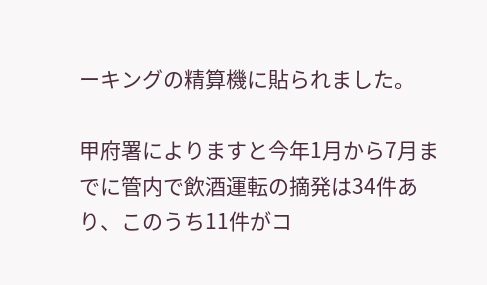ーキングの精算機に貼られました。

甲府署によりますと今年1月から7月までに管内で飲酒運転の摘発は34件あり、このうち11件がコ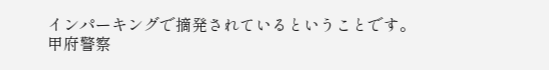インパーキングで摘発されているということです。
甲府警察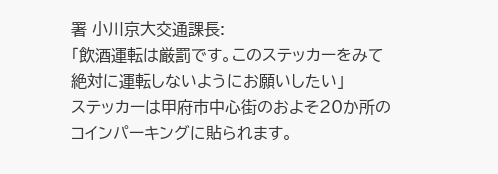署 小川京大交通課長:
「飲酒運転は厳罰です。このステッカーをみて絶対に運転しないようにお願いしたい」
ステッカーは甲府市中心街のおよそ20か所のコインパーキングに貼られます。